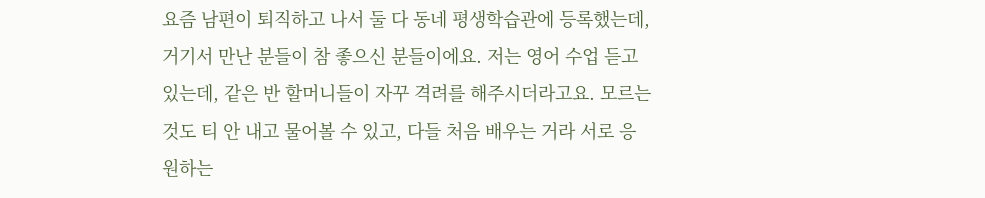요즘 남편이 퇴직하고 나서 둘 다 동네 평생학습관에 등록했는데, 거기서 만난 분들이 참 좋으신 분들이에요. 저는 영어 수업 듣고 있는데, 같은 반 할머니들이 자꾸 격려를 해주시더라고요. 모르는 것도 티 안 내고 물어볼 수 있고, 다들 처음 배우는 거라 서로 응원하는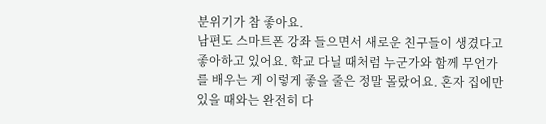분위기가 참 좋아요.
남편도 스마트폰 강좌 들으면서 새로운 친구들이 생겼다고 좋아하고 있어요. 학교 다닐 때처럼 누군가와 함께 무언가를 배우는 게 이렇게 좋을 줄은 정말 몰랐어요. 혼자 집에만 있을 때와는 완전히 다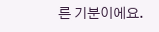른 기분이에요.